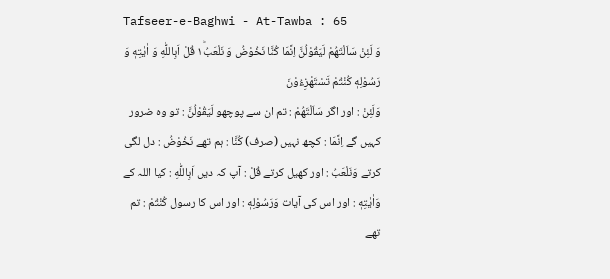Tafseer-e-Baghwi - At-Tawba : 65
وَ لَئِنْ سَاَلْتَهُمْ لَیَقُوْلُنَّ اِنَّمَا كُنَّا نَخُوْضُ وَ نَلْعَبُ١ؕ قُلْ اَبِاللّٰهِ وَ اٰیٰتِهٖ وَ رَسُوْلِهٖ كُنْتُمْ تَسْتَهْزِءُوْنَ
وَلَئِنْ : اور اگر سَاَلْتَهُمْ : تم ان سے پوچھو لَيَقُوْلُنَّ : تو وہ ضرور کہیں گے اِنَّمَا : کچھ نہیں (صرف) كُنَّا : ہم تھے نَخُوْضُ : دل لگی کرتے وَنَلْعَبُ : اور کھیل کرتے قُلْ : آپ کہ دیں اَبِاللّٰهِ : کیا اللہ کے وَاٰيٰتِهٖ : اور اس کی آیات وَرَسُوْلِهٖ : اور اس کا رسول كُنْتُمْ : تم تھے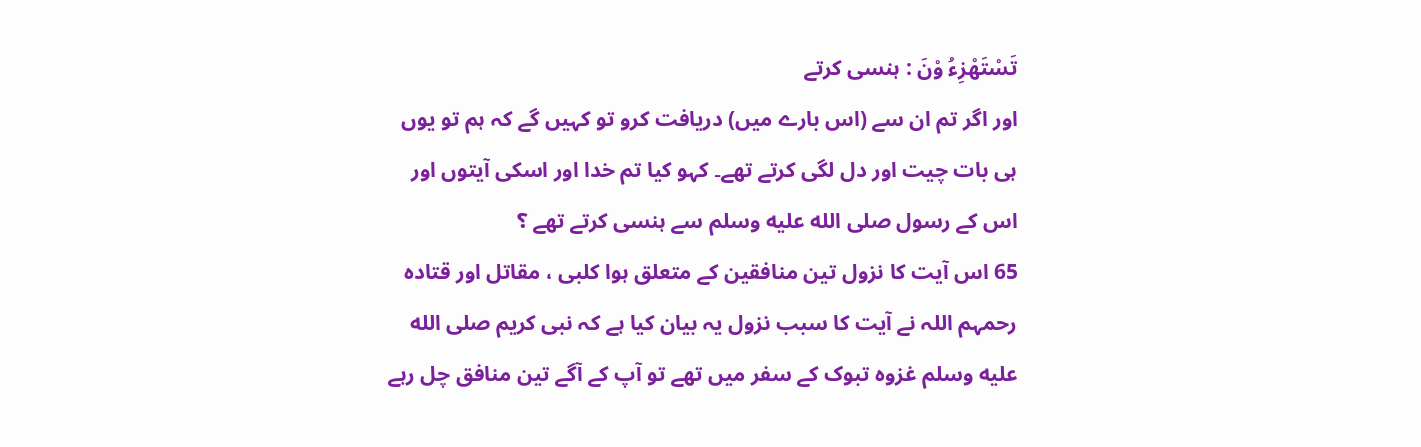تَسْتَهْزِءُ وْنَ : ہنسی کرتے
اور اگر تم ان سے (اس بارے میں) دریافت کرو تو کہیں گے کہ ہم تو یوں ہی بات چیت اور دل لگی کرتے تھے۔ کہو کیا تم خدا اور اسکی آیتوں اور اس کے رسول صلى الله عليه وسلم سے ہنسی کرتے تھے ؟
65 اس آیت کا نزول تین منافقین کے متعلق ہوا کلبی ، مقاتل اور قتادہ رحمہم اللہ نے آیت کا سبب نزول یہ بیان کیا ہے کہ نبی کریم صلى الله عليه وسلم غزوہ تبوک کے سفر میں تھے تو آپ کے آگے تین منافق چل رہے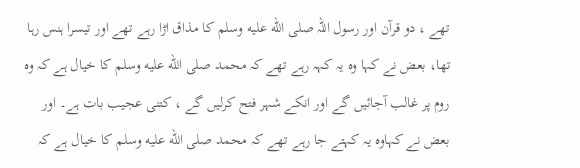تھے ، دو قرآن اور رسول اللہ صلى الله عليه وسلم کا مذاق اڑا رہے تھے اور تیسرا ہنس رہا تھا، بعض نے کہا وہ یہ کہہ رہے تھے کہ محمد صلى الله عليه وسلم کا خیال ہے کہ وہ روم پر غالب آجائیں گے اور انکے شہر فتح کرلیں گے ، کتنی عجیب بات ہے۔ اور بعض نے کہاوہ یہ کہتے جا رہے تھے کہ محمد صلى الله عليه وسلم کا خیال ہے کہ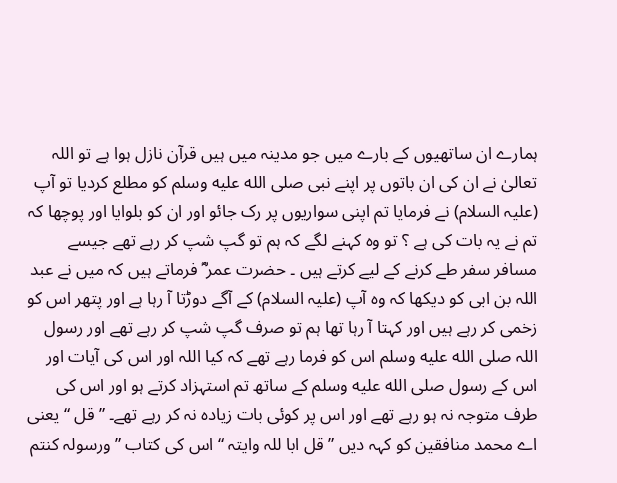ہمارے ان ساتھیوں کے بارے میں جو مدینہ میں ہیں قرآن نازل ہوا ہے تو اللہ تعالیٰ نے ان کی ان باتوں پر اپنے نبی صلى الله عليه وسلم کو مطلع کردیا تو آپ (علیہ السلام) نے فرمایا تم اپنی سواریوں پر رک جائو اور ان کو بلوایا اور پوچھا کہ تم نے یہ بات کی ہے ؟ تو وہ کہنے لگے کہ ہم تو گپ شپ کر رہے تھے جیسے مسافر سفر طے کرنے کے لیے کرتے ہیں ۔ حضرت عمر ؓ فرماتے ہیں کہ میں نے عبد اللہ بن ابی کو دیکھا کہ وہ آپ (علیہ السلام) کے آگے دوڑتا آ رہا ہے اور پتھر اس کو زخمی کر رہے ہیں اور کہتا آ رہا تھا ہم تو صرف گپ شپ کر رہے تھے اور رسول اللہ صلى الله عليه وسلم اس کو فرما رہے تھے کہ کیا اللہ اور اس کی آیات اور اس کے رسول صلى الله عليه وسلم کے ساتھ تم استہزاد کرتے ہو اور اس کی طرف متوجہ نہ ہو رہے تھے اور اس پر کوئی بات زیادہ نہ کر رہے تھے۔ ” قل “ یعنی اے محمد منافقین کو کہہ دیں ” قل ابا للہ وایتہ “ اس کی کتاب ” ورسولہ کنتم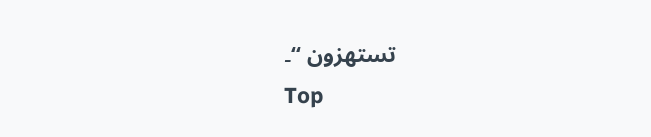تستھزون “۔
Top